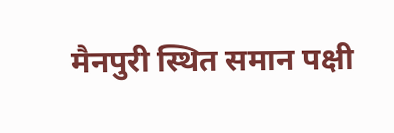मैनपुरी स्थित समान पक्षी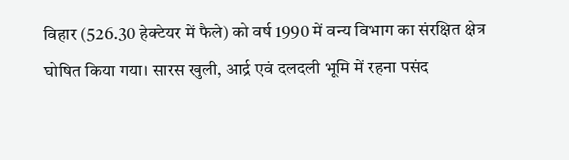विहार (526.30 हेक्टेयर में फैले) को वर्ष 1990 में वन्य विभाग का संरक्षित क्षेत्र घोषित किया गया। सारस खुली, आर्द्र एवं दलदली भूमि में रहना पसंद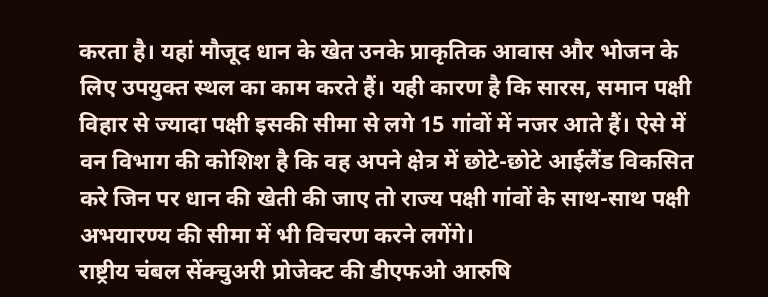करता है। यहां मौजूद धान के खेत उनके प्राकृतिक आवास और भोजन के लिए उपयुक्त स्थल का काम करते हैं। यही कारण है कि सारस, समान पक्षी विहार से ज्यादा पक्षी इसकी सीमा से लगे 15 गांवों में नजर आते हैं। ऐसे में वन विभाग की कोशिश है कि वह अपने क्षेत्र में छोटे-छोटे आईलैंड विकसित करे जिन पर धान की खेती की जाए तो राज्य पक्षी गांवों के साथ-साथ पक्षी अभयारण्य की सीमा में भी विचरण करने लगेंगे।
राष्ट्रीय चंबल सेंक्चुअरी प्रोजेक्ट की डीएफओ आरुषि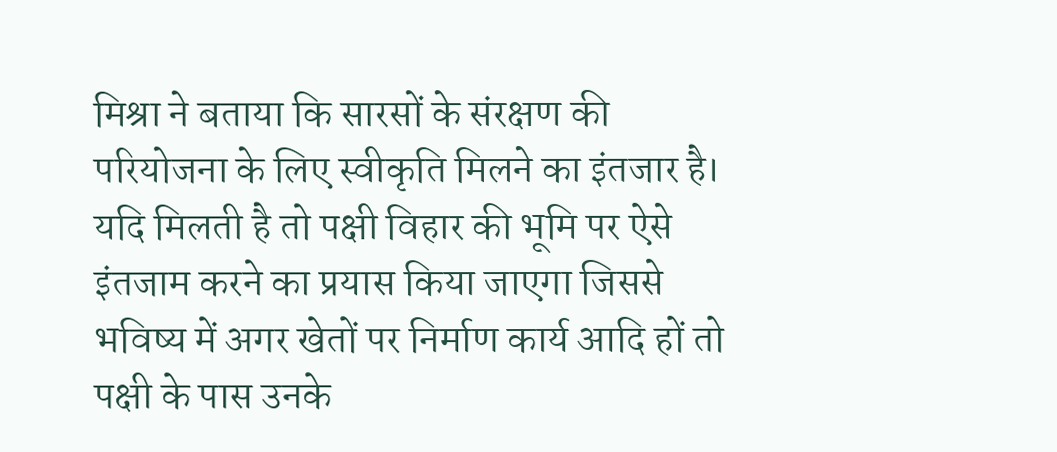मिश्रा ने बताया कि सारसों के संरक्षण की परियोजना के लिए स्वीकृति मिलने का इंतजार है। यदि मिलती है तो पक्षी विहार की भूमि पर ऐसे इंतजाम करने का प्रयास किया जाएगा जिससे भविष्य में अगर खेतों पर निर्माण कार्य आदि हों तो पक्षी के पास उनके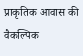प्राकृतिक आवास की वैकल्पिक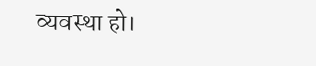व्यवस्था हो।